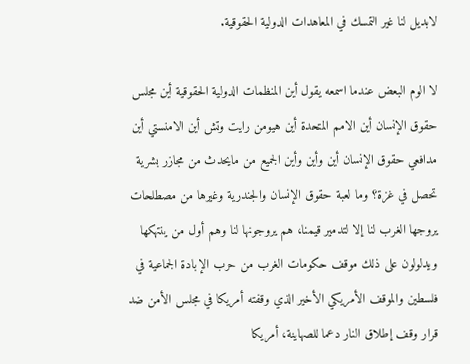لابديل لنا غير التمسك في المعاهدات الدولية الحقوقية.

لا الوم البعض عندما اسمعه يقول أين المنظمات الدولية الحقوقية أين مجلس حقوق الإنسان أين الامم المتحدة أين هيومن رايت وتش أين الامنستي أين مدافعي حقوق الإنسان أين وأين وأين الجميع من مايحدث من مجازر بشرية تحصل في غزة؟ وما لعبة حقوق الإنسان والجندرية وغيرها من مصطلحات يروجها الغرب لنا إلا لتدمير قيمنا، هم يروجونها لنا وهم أول من ينتهكها ويدلولون على ذلك موقف حكومات الغرب من حرب الإبادة الجماعية في فلسطين والموقف الأمريكي الأخير الذي وقفته أمريكا في مجلس الأمن ضد قرار وقف إطلاق النار دعما للصهاينة، أمريكا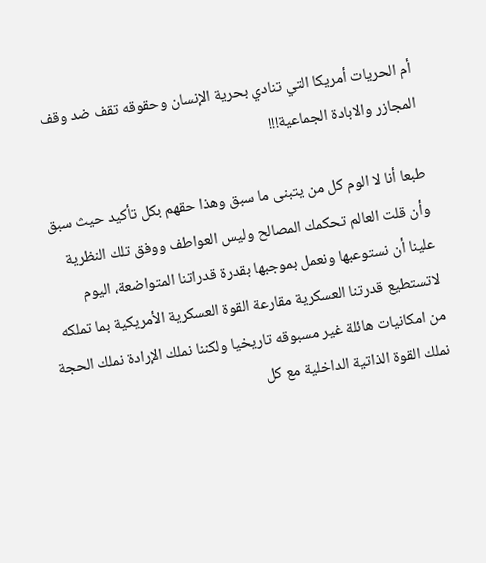أم الحريات أمريكا التي تنادي بحرية الإنسان وحقوقه تقف ضد وقف المجازر والابادة الجماعية!!!

طبعا أنا لا الوم كل من يتبنى ما سبق وهذا حقهم بكل تأكيد حيث سبق وأن قلت العالم تحكمك المصالح وليس العواطف ووفق تلك النظرية علينا أن نستوعبها ونعمل بموجبها بقدرة قدراتنا المتواضعة، اليوم لاتستطيع قدرتنا العسكرية مقارعة القوة العسكرية الأمريكية بما تملكه من امكانيات هائلة غير مسبوقه تاريخيا ولكننا نملك الإرادة نملك الحجة نملك القوة الذاتية الداخلية مع كل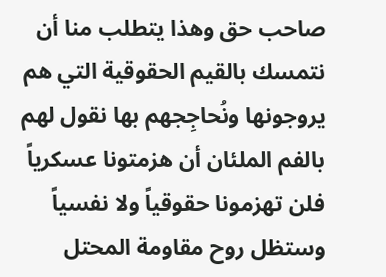صاحب حق وهذا يتطلب منا أن نتمسك بالقيم الحقوقية التي هم يروجونها ونُحاجِجهم بها نقول لهم بالفم الملئان أن هزمتونا عسكرياً فلن تهزمونا حقوقياً ولا نفسياً وستظل روح مقاومة المحتل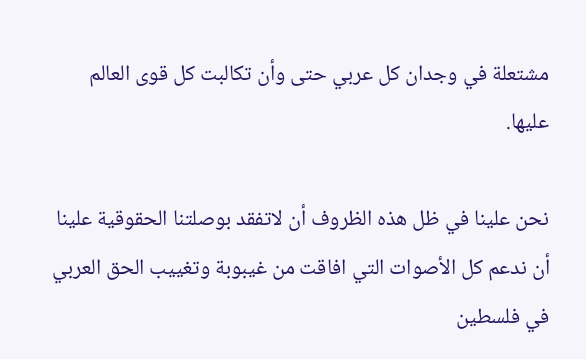مشتعلة في وجدان كل عربي حتى وأن تكالبت كل قوى العالم عليها.

نحن علينا في ظل هذه الظروف أن لاتفقد بوصلتنا الحقوقية علينا أن ندعم كل الأصوات التي افاقت من غيبوبة وتغييب الحق العربي في فلسطين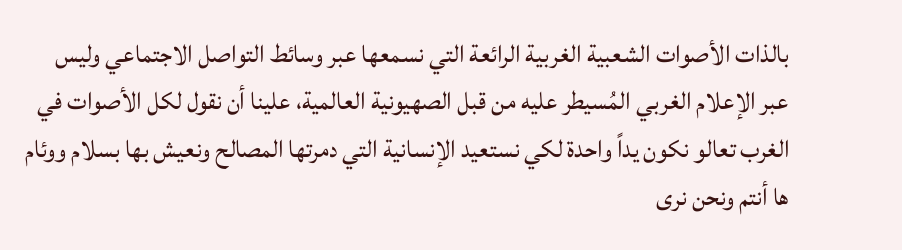بالذات الأصوات الشعبية الغربية الرائعة التي نسمعها عبر وسائط التواصل الاجتماعي وليس عبر الإعلام الغربي المُسيطر عليه من قبل الصهيونية العالمية، علينا أن نقول لكل الأصوات في الغرب تعالو نكون يداً واحدة لكي نستعيد الإنسانية التي دمرتها المصالح ونعيش بها بسلام ووئام ها أنتم ونحن نرى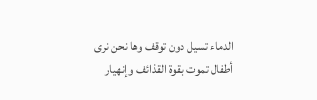الدماء تسيل دون توقف وها نحن نرى أطفال تموت بقوة القذائف وإنهيار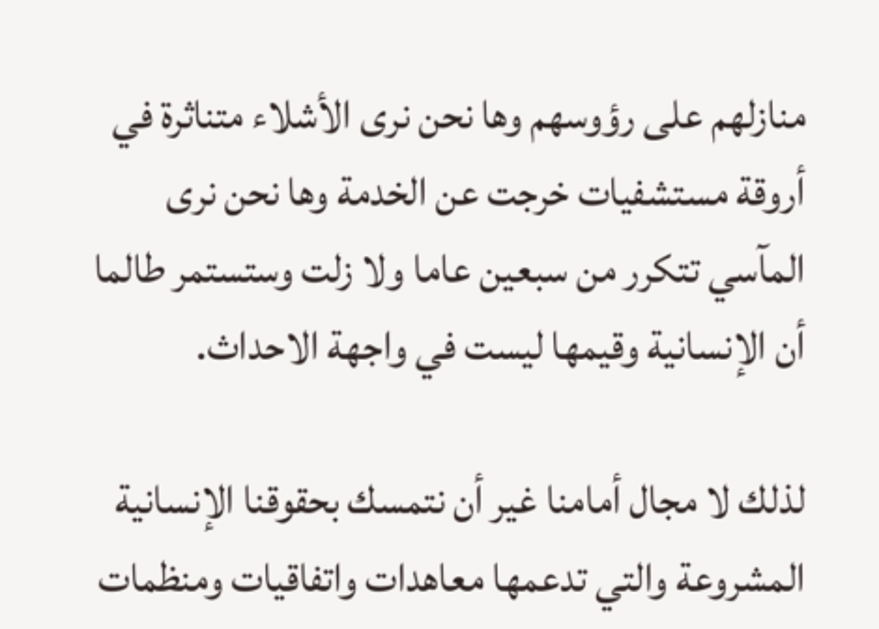منازلهم على رؤوسهم وها نحن نرى الأشلاء متناثرة في أروقة مستشفيات خرجت عن الخدمة وها نحن نرى المآسي تتكرر من سبعين عاما ولا زلت وستستمر طالما أن الإنسانية وقيمها ليست في واجهة الاحداث.

لذلك لا مجال أمامنا غير أن نتمسك بحقوقنا الإنسانية المشروعة والتي تدعمها معاهدات واتفاقيات ومنظمات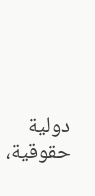دولية حقوقية،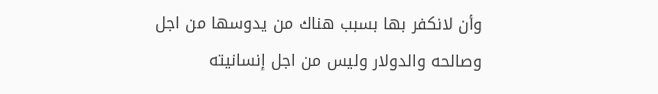وأن لانكفر بها بسبب هناك من يدوسها من اجل وصالحه والدولار وليس من اجل إنسانيته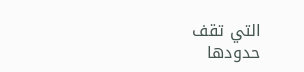التي تقف حدودها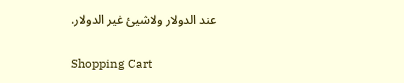عند الدولار ولاشيئ غير الدولار.

Shopping Cart